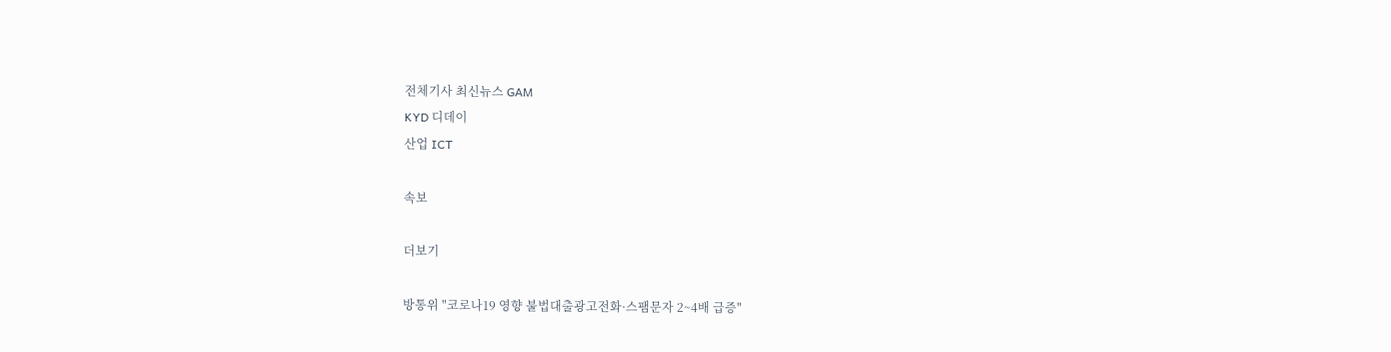전체기사 최신뉴스 GAM
KYD 디데이
산업 ICT

속보

더보기

방통위 "코로나19 영향 불법대출광고전화·스팸문자 2~4배 급증"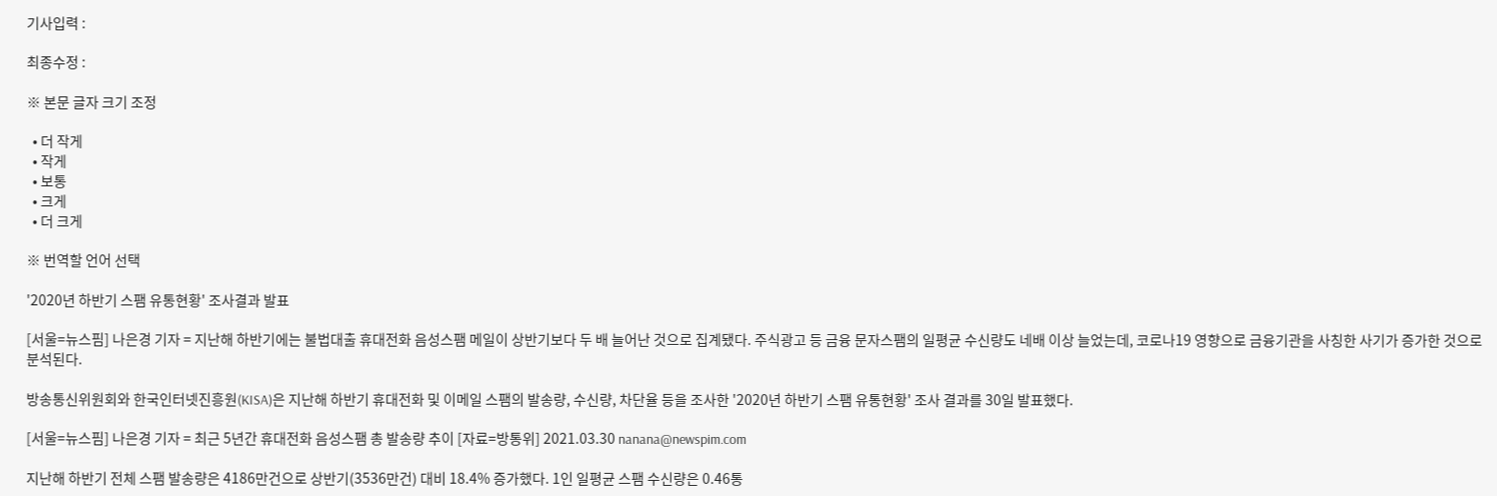기사입력 :

최종수정 :

※ 본문 글자 크기 조정

  • 더 작게
  • 작게
  • 보통
  • 크게
  • 더 크게

※ 번역할 언어 선택

'2020년 하반기 스팸 유통현황' 조사결과 발표

[서울=뉴스핌] 나은경 기자 = 지난해 하반기에는 불법대출 휴대전화 음성스팸 메일이 상반기보다 두 배 늘어난 것으로 집계됐다. 주식광고 등 금융 문자스팸의 일평균 수신량도 네배 이상 늘었는데, 코로나19 영향으로 금융기관을 사칭한 사기가 증가한 것으로 분석된다.

방송통신위원회와 한국인터넷진흥원(KISA)은 지난해 하반기 휴대전화 및 이메일 스팸의 발송량, 수신량, 차단율 등을 조사한 '2020년 하반기 스팸 유통현황' 조사 결과를 30일 발표했다.

[서울=뉴스핌] 나은경 기자 = 최근 5년간 휴대전화 음성스팸 총 발송량 추이 [자료=방통위] 2021.03.30 nanana@newspim.com

지난해 하반기 전체 스팸 발송량은 4186만건으로 상반기(3536만건) 대비 18.4% 증가했다. 1인 일평균 스팸 수신량은 0.46통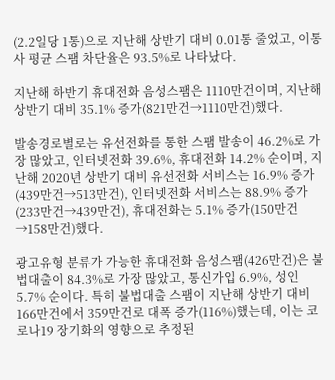(2.2일당 1통)으로 지난해 상반기 대비 0.01통 줄었고, 이통사 평균 스팸 차단율은 93.5%로 나타났다.

지난해 하반기 휴대전화 음성스팸은 1110만건이며, 지난해 상반기 대비 35.1% 증가(821만건→1110만건)했다.

발송경로별로는 유선전화를 통한 스팸 발송이 46.2%로 가장 많았고, 인터넷전화 39.6%, 휴대전화 14.2% 순이며, 지난해 2020년 상반기 대비 유선전화 서비스는 16.9% 증가(439만건→513만건), 인터넷전화 서비스는 88.9% 증가(233만건→439만건), 휴대전화는 5.1% 증가(150만건→158만건)했다.

광고유형 분류가 가능한 휴대전화 음성스팸(426만건)은 불법대출이 84.3%로 가장 많았고, 통신가입 6.9%, 성인 5.7% 순이다. 특히 불법대출 스팸이 지난해 상반기 대비 166만건에서 359만건로 대폭 증가(116%)했는데, 이는 코로나19 장기화의 영향으로 추정된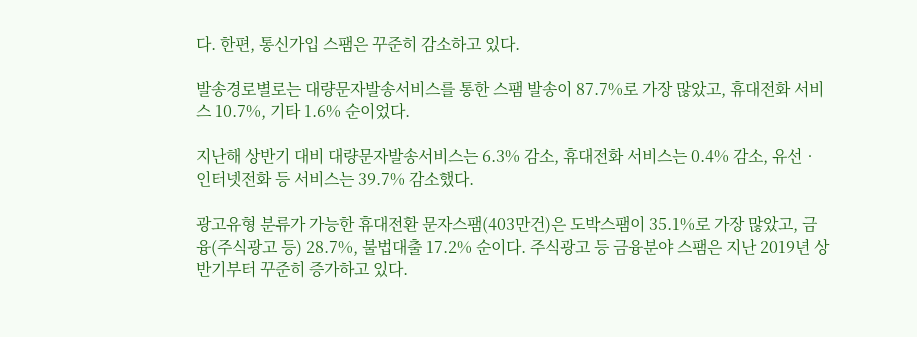다. 한편, 통신가입 스팸은 꾸준히 감소하고 있다.

발송경로별로는 대량문자발송서비스를 통한 스팸 발송이 87.7%로 가장 많았고, 휴대전화 서비스 10.7%, 기타 1.6% 순이었다.

지난해 상반기 대비 대량문자발송서비스는 6.3% 감소, 휴대전화 서비스는 0.4% 감소, 유선‧인터넷전화 등 서비스는 39.7% 감소했다.

광고유형 분류가 가능한 휴대전환 문자스팸(403만건)은 도박스팸이 35.1%로 가장 많았고, 금융(주식광고 등) 28.7%, 불법대출 17.2% 순이다. 주식광고 등 금융분야 스팸은 지난 2019년 상반기부터 꾸준히 증가하고 있다.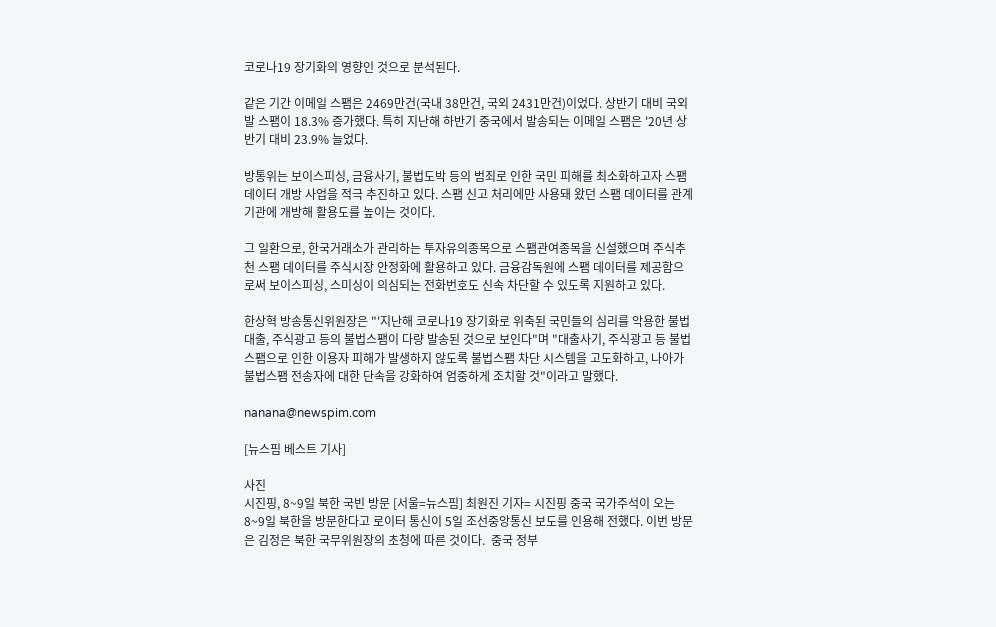코로나19 장기화의 영향인 것으로 분석된다.

같은 기간 이메일 스팸은 2469만건(국내 38만건, 국외 2431만건)이었다. 상반기 대비 국외발 스팸이 18.3% 증가했다. 특히 지난해 하반기 중국에서 발송되는 이메일 스팸은 '20년 상반기 대비 23.9% 늘었다.

방통위는 보이스피싱, 금융사기, 불법도박 등의 범죄로 인한 국민 피해를 최소화하고자 스팸 데이터 개방 사업을 적극 추진하고 있다. 스팸 신고 처리에만 사용돼 왔던 스팸 데이터를 관계기관에 개방해 활용도를 높이는 것이다.

그 일환으로, 한국거래소가 관리하는 투자유의종목으로 스팸관여종목을 신설했으며 주식추천 스팸 데이터를 주식시장 안정화에 활용하고 있다. 금융감독원에 스팸 데이터를 제공함으로써 보이스피싱, 스미싱이 의심되는 전화번호도 신속 차단할 수 있도록 지원하고 있다.

한상혁 방송통신위원장은 "'지난해 코로나19 장기화로 위축된 국민들의 심리를 악용한 불법대출, 주식광고 등의 불법스팸이 다량 발송된 것으로 보인다"며 "대출사기, 주식광고 등 불법스팸으로 인한 이용자 피해가 발생하지 않도록 불법스팸 차단 시스템을 고도화하고, 나아가 불법스팸 전송자에 대한 단속을 강화하여 엄중하게 조치할 것"이라고 말했다.

nanana@newspim.com

[뉴스핌 베스트 기사]

사진
시진핑, 8~9일 북한 국빈 방문 [서울=뉴스핌] 최원진 기자= 시진핑 중국 국가주석이 오는 8~9일 북한을 방문한다고 로이터 통신이 5일 조선중앙통신 보도를 인용해 전했다. 이번 방문은 김정은 북한 국무위원장의 초청에 따른 것이다.  중국 정부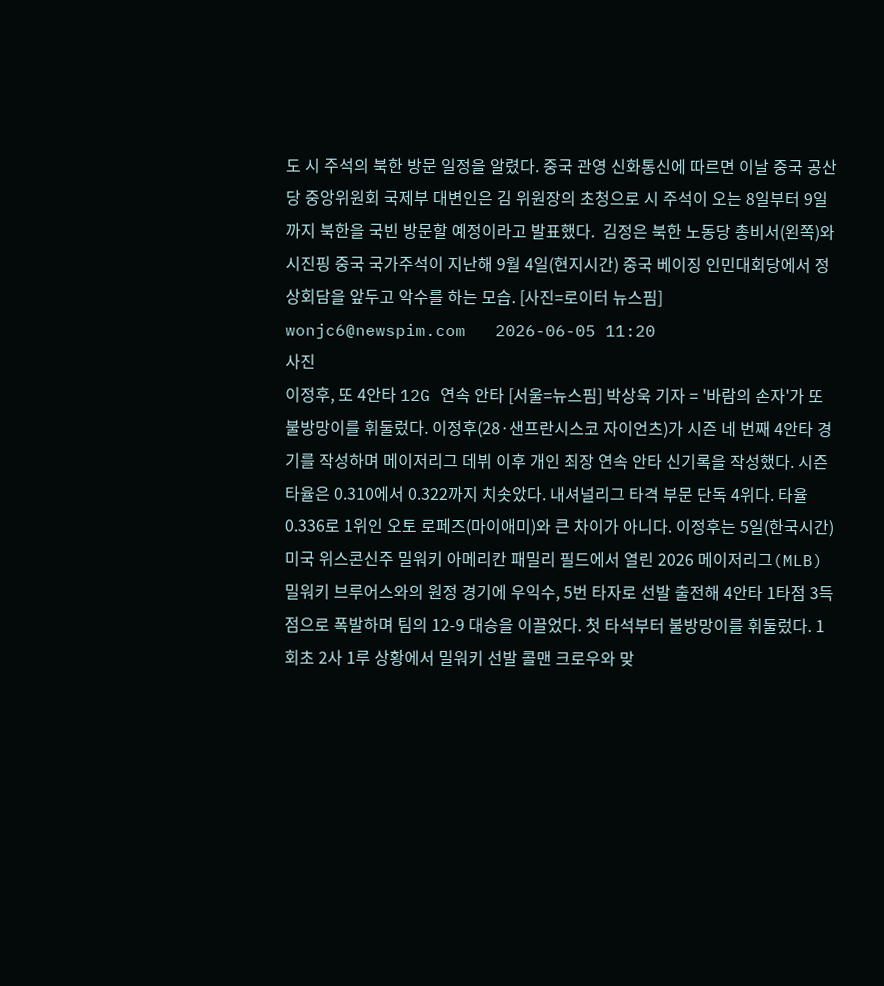도 시 주석의 북한 방문 일정을 알렸다. 중국 관영 신화통신에 따르면 이날 중국 공산당 중앙위원회 국제부 대변인은 김 위원장의 초청으로 시 주석이 오는 8일부터 9일까지 북한을 국빈 방문할 예정이라고 발표했다.  김정은 북한 노동당 총비서(왼쪽)와 시진핑 중국 국가주석이 지난해 9월 4일(현지시간) 중국 베이징 인민대회당에서 정상회담을 앞두고 악수를 하는 모습. [사진=로이터 뉴스핌] wonjc6@newspim.com   2026-06-05 11:20
사진
이정후, 또 4안타 12G 연속 안타 [서울=뉴스핌] 박상욱 기자 = '바람의 손자'가 또 불방망이를 휘둘렀다. 이정후(28·샌프란시스코 자이언츠)가 시즌 네 번째 4안타 경기를 작성하며 메이저리그 데뷔 이후 개인 최장 연속 안타 신기록을 작성했다. 시즌 타율은 0.310에서 0.322까지 치솟았다. 내셔널리그 타격 부문 단독 4위다. 타율 0.336로 1위인 오토 로페즈(마이애미)와 큰 차이가 아니다. 이정후는 5일(한국시간) 미국 위스콘신주 밀워키 아메리칸 패밀리 필드에서 열린 2026 메이저리그(MLB) 밀워키 브루어스와의 원정 경기에 우익수, 5번 타자로 선발 출전해 4안타 1타점 3득점으로 폭발하며 팀의 12-9 대승을 이끌었다. 첫 타석부터 불방망이를 휘둘렀다. 1회초 2사 1루 상황에서 밀워키 선발 콜맨 크로우와 맞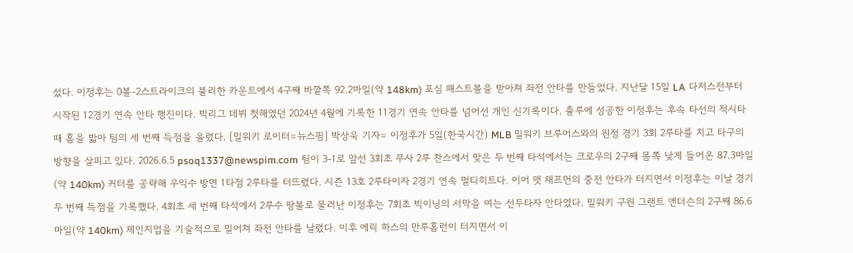섰다. 이정후는 0볼-2스트라이크의 불리한 카운트에서 4구째 바깥쪽 92.2마일(약 148km) 포심 패스트볼을 받아쳐 좌전 안타를 만들었다. 지난달 15일 LA 다저스전부터 시작된 12경기 연속 안타 행진이다. 빅리그 데뷔 첫해였던 2024년 4월에 기록한 11경기 연속 안타를 넘어선 개인 신기록이다. 출루에 성공한 이정후는 후속 타선의 적시타 때 홈을 밟아 팀의 세 번째 득점을 올렸다. [밀워키 로이터=뉴스핌] 박상욱 기자= 이정후가 5일(한국시간) MLB 밀워키 브루어스와의 원정 경기 3회 2루타를 치고 타구의 방향을 살피고 있다. 2026.6.5 psoq1337@newspim.com 팀이 3-1로 앞선 3회초 무사 2루 찬스에서 맞은 두 번째 타석에서는 크로우의 2구째 몸쪽 낮게 들어온 87.3마일(약 140km) 커터를 공략해 우익수 방면 1타점 2루타를 터뜨렸다. 시즌 13호 2루타이자 2경기 연속 멀티히트다. 이어 맷 채프먼의 중전 안타가 터지면서 이정후는 이날 경기 두 번째 득점을 기록했다. 4회초 세 번째 타석에서 2루수 땅볼로 물러난 이정후는 7회초 빅이닝의 서막을 여는 선두타자 안타였다. 밀워키 구원 그랜트 앤더슨의 2구째 86.6마일(약 140km) 체인지업을 기술적으로 밀어쳐 좌전 안타를 날렸다. 이후 에릭 하스의 만루홈런이 터지면서 이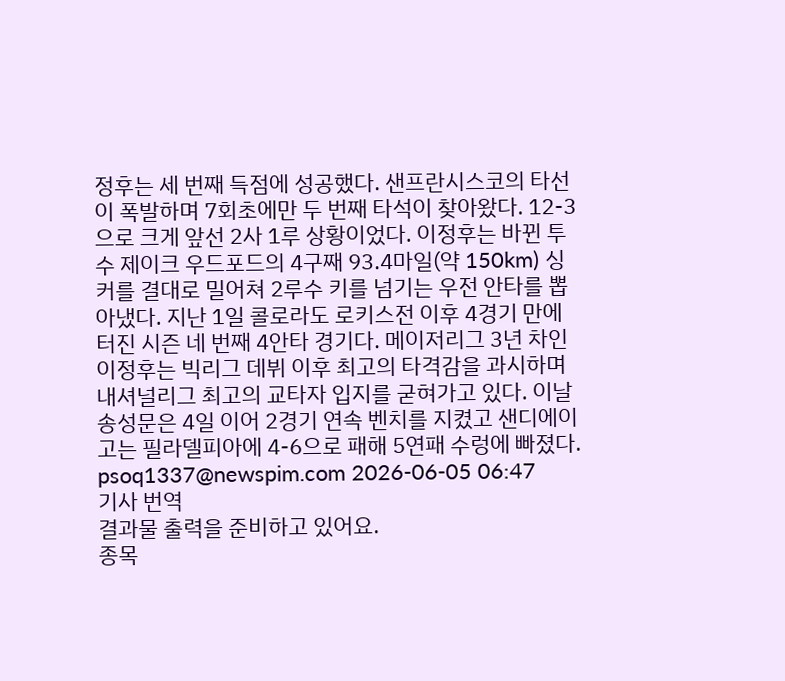정후는 세 번째 득점에 성공했다. 샌프란시스코의 타선이 폭발하며 7회초에만 두 번째 타석이 찾아왔다. 12-3으로 크게 앞선 2사 1루 상황이었다. 이정후는 바뀐 투수 제이크 우드포드의 4구째 93.4마일(약 150km) 싱커를 결대로 밀어쳐 2루수 키를 넘기는 우전 안타를 뽑아냈다. 지난 1일 콜로라도 로키스전 이후 4경기 만에 터진 시즌 네 번째 4안타 경기다. 메이저리그 3년 차인 이정후는 빅리그 데뷔 이후 최고의 타격감을 과시하며 내셔널리그 최고의 교타자 입지를 굳혀가고 있다. 이날 송성문은 4일 이어 2경기 연속 벤치를 지켰고 샌디에이고는 필라델피아에 4-6으로 패해 5연패 수렁에 빠졌다. psoq1337@newspim.com 2026-06-05 06:47
기사 번역
결과물 출력을 준비하고 있어요.
종목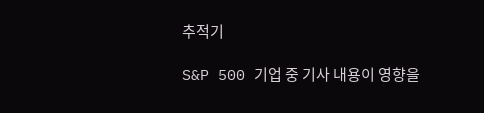추적기

S&P 500 기업 중 기사 내용이 영향을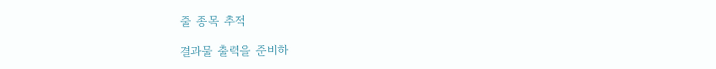줄 종목 추적

결과물 출력을 준비하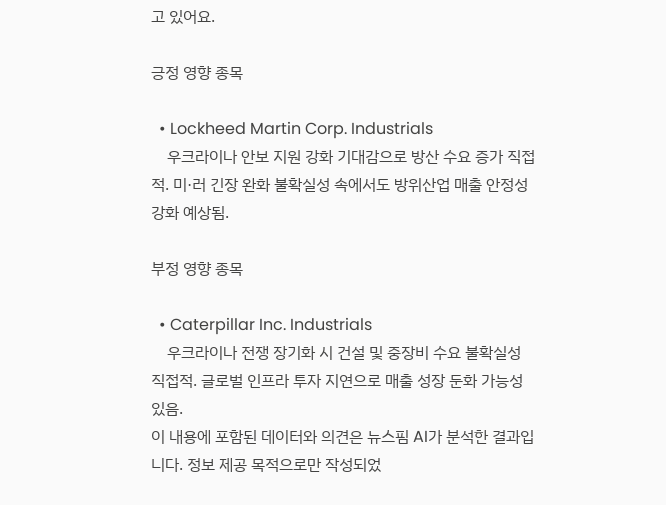고 있어요.

긍정 영향 종목

  • Lockheed Martin Corp. Industrials
    우크라이나 안보 지원 강화 기대감으로 방산 수요 증가 직접적. 미·러 긴장 완화 불확실성 속에서도 방위산업 매출 안정성 강화 예상됨.

부정 영향 종목

  • Caterpillar Inc. Industrials
    우크라이나 전쟁 장기화 시 건설 및 중장비 수요 불확실성 직접적. 글로벌 인프라 투자 지연으로 매출 성장 둔화 가능성 있음.
이 내용에 포함된 데이터와 의견은 뉴스핌 AI가 분석한 결과입니다. 정보 제공 목적으로만 작성되었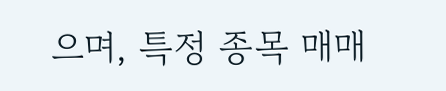으며, 특정 종목 매매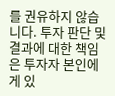를 권유하지 않습니다. 투자 판단 및 결과에 대한 책임은 투자자 본인에게 있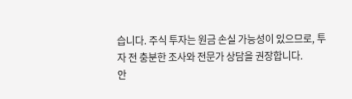습니다. 주식 투자는 원금 손실 가능성이 있으므로, 투자 전 충분한 조사와 전문가 상담을 권장합니다.
안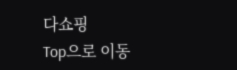다쇼핑
Top으로 이동